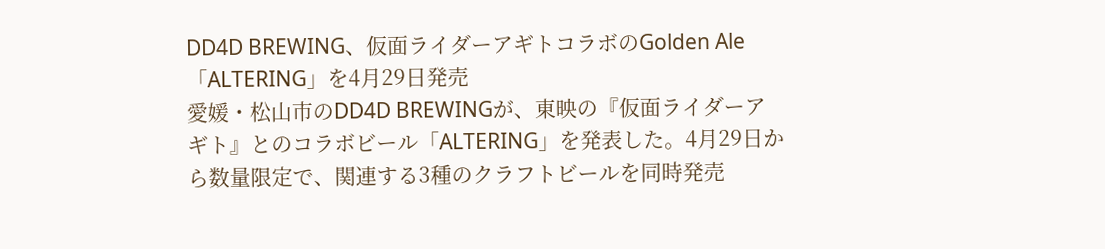DD4D BREWING、仮面ライダーアギトコラボのGolden Ale「ALTERING」を4月29日発売
愛媛・松山市のDD4D BREWINGが、東映の『仮面ライダーアギト』とのコラボビール「ALTERING」を発表した。4月29日から数量限定で、関連する3種のクラフトビールを同時発売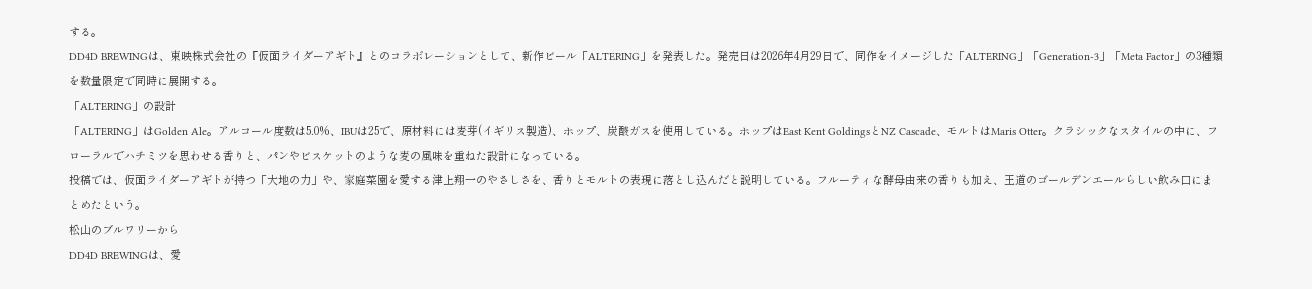する。
DD4D BREWINGは、東映株式会社の『仮面ライダーアギト』とのコラボレーションとして、新作ビール「ALTERING」を発表した。発売日は2026年4月29日で、同作をイメージした「ALTERING」「Generation-3」「Meta Factor」の3種類を数量限定で同時に展開する。
「ALTERING」の設計
「ALTERING」はGolden Ale。アルコール度数は5.0%、IBUは25で、原材料には麦芽(イギリス製造)、ホップ、炭酸ガスを使用している。ホップはEast Kent GoldingsとNZ Cascade、モルトはMaris Otter。クラシックなスタイルの中に、フローラルでハチミツを思わせる香りと、パンやビスケットのような麦の風味を重ねた設計になっている。
投稿では、仮面ライダーアギトが持つ「大地の力」や、家庭菜園を愛する津上翔一のやさしさを、香りとモルトの表現に落とし込んだと説明している。フルーティな酵母由来の香りも加え、王道のゴールデンエールらしい飲み口にまとめたという。
松山のブルワリーから
DD4D BREWINGは、愛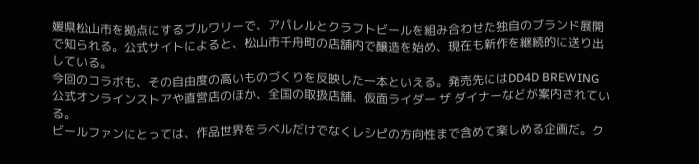媛県松山市を拠点にするブルワリーで、アパレルとクラフトビールを組み合わせた独自のブランド展開で知られる。公式サイトによると、松山市千舟町の店舗内で醸造を始め、現在も新作を継続的に送り出している。
今回のコラボも、その自由度の高いものづくりを反映した一本といえる。発売先にはDD4D BREWING公式オンラインストアや直営店のほか、全国の取扱店舗、仮面ライダー ザ ダイナーなどが案内されている。
ビールファンにとっては、作品世界をラベルだけでなくレシピの方向性まで含めて楽しめる企画だ。ク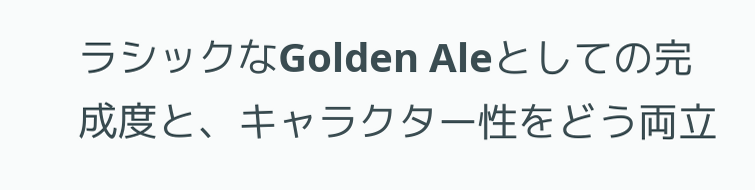ラシックなGolden Aleとしての完成度と、キャラクター性をどう両立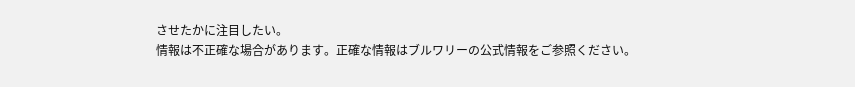させたかに注目したい。
情報は不正確な場合があります。正確な情報はブルワリーの公式情報をご参照ください。